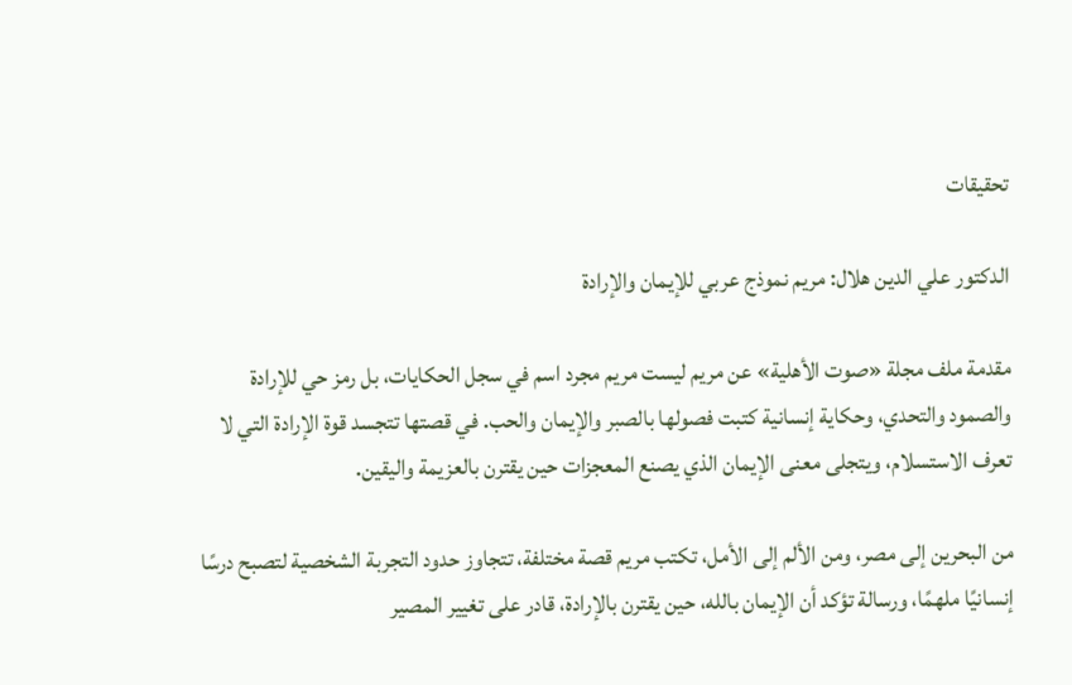تحقيقات

الدكتور علي الدين هلال: مريم نموذج عربي للإيمان والإرادة

مقدمة ملف مجلة «صوت الأهلية» عن مريم ليست مريم مجرد اسم في سجل الحكايات، بل رمز حي للإرادة والصمود والتحدي، وحكاية إنسانية كتبت فصولها بالصبر والإيمان والحب. في قصتها تتجسد قوة الإرادة التي لا تعرف الاستسلام، ويتجلى معنى الإيمان الذي يصنع المعجزات حين يقترن بالعزيمة واليقين.

من البحرين إلى مصر، ومن الألم إلى الأمل، تكتب مريم قصة مختلفة، تتجاوز حدود التجربة الشخصية لتصبح درسًا إنسانيًا ملهمًا، ورسالة تؤكد أن الإيمان بالله، حين يقترن بالإرادة، قادر على تغيير المصير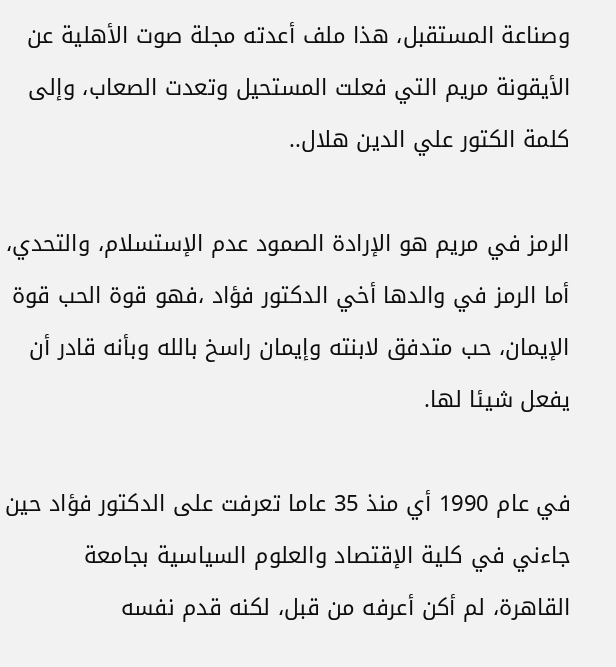وصناعة المستقبل، هذا ملف أعدته مجلة صوت الأهلية عن الأيقونة مريم التي فعلت المستحيل وتعدت الصعاب، وإلى كلمة الكتور علي الدين هلال..

الرمز في مريم هو الإرادة الصمود عدم الإستسلام، والتحدي، أما الرمز في والدها أخي الدكتور فؤاد ،فهو قوة الحب قوة الإيمان، حب متدفق لابنته وإيمان راسخ بالله وبأنه قادر أن يفعل شيئا لها.

في عام 1990 أي منذ 35 عاما تعرفت على الدكتور فؤاد حين جاءني في كلية الإقتصاد والعلوم السياسية بجامعة القاهرة، لم أكن أعرفه من قبل، لكنه قدم نفسه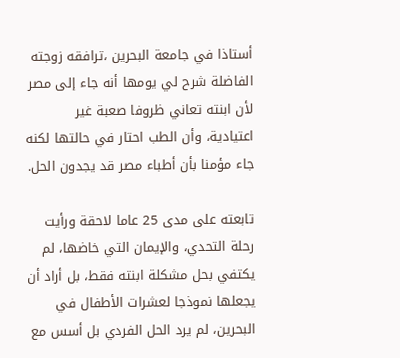أستاذا في جامعة البحرين ،ترافقه زوجته الفاضلة شرح لي يومها أنه جاء إلى مصر لأن ابنته تعاني ظروفا صعبة غير اعتيادية، وأن الطب احتار في حالتها لكنه جاء مؤمنا بأن أطباء مصر قد يجدون الحل.

تابعته على مدى 25 عاما لاحقة ورأيت رحلة التحدي، والإيمان التي خاضها، لم يكتفي بحل مشكلة ابنته فقط، بل أراد أن يجعلها نموذجا لعشرات الأطفال في البحرين، لم يرد الحل الفردي بل أسس مع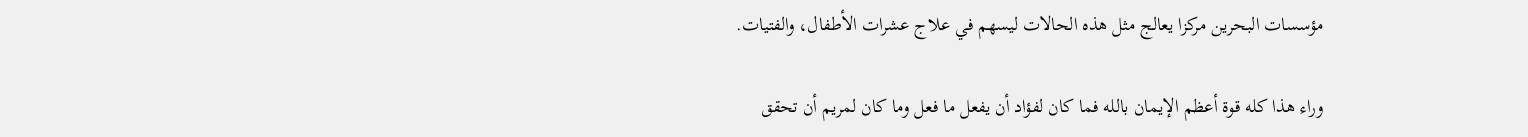مؤسسات البحرين مركزا يعالج مثل هذه الحالات ليسهم في علاج عشرات الأطفال، والفتيات.

وراء هذا كله قوة أعظم الإيمان بالله فما كان لفؤاد أن يفعل ما فعل وما كان لمريم أن تحقق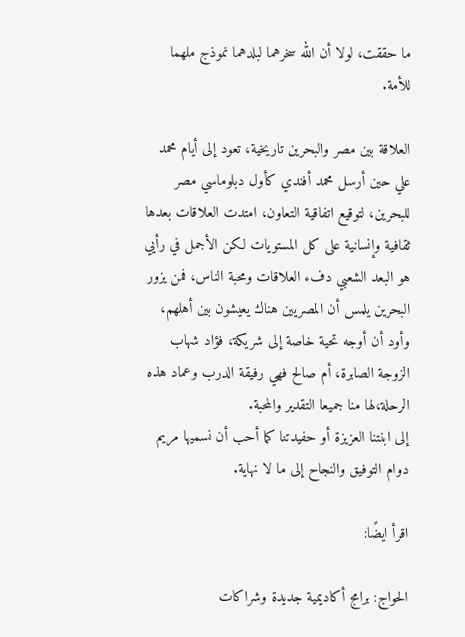ما حققت، لولا أن الله سخرهما لبلدهما نموذج ملهما للأمة.

العلاقة بين مصر والبحرين تاريخية، تعود إلى أيام محمد علي حين أرسل محمد أفندي كأول دبلوماسي مصر للبحرين، لتوقيع اتفاقية التعاون، امتدت العلاقات بعدها ثقافية وإنسانية على كل المستويات لكن الأجمل في رأيي هو البعد الشعبي دفء العلاقات ومحبة الناس، فمن يزور البحرين يلمس أن المصريين هناك يعيشون بين أهلهم، وأود أن أوجه تحية خاصة إلى شريكة، فؤاد شهاب الزوجة الصابرة، أم صالح فهي رفيقة الدرب وعماد هذه الرحلة،لها منا جميعا التقدير والمحبة.
إلى ابنتنا العزيزة أو حفيدتنا كما أحب أن نسميها مريم دوام التوفيق والنجاح إلى ما لا نهاية.

اقرأ ايضًا:

الحواج: برامج أكاديمية جديدة وشراكات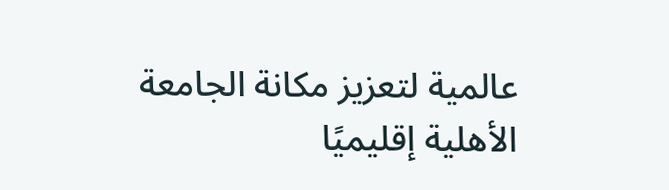عالمية لتعزيز مكانة الجامعة الأهلية إقليميًا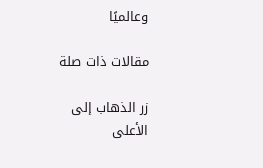وعالميًا

مقالات ذات صلة

زر الذهاب إلى الأعلى